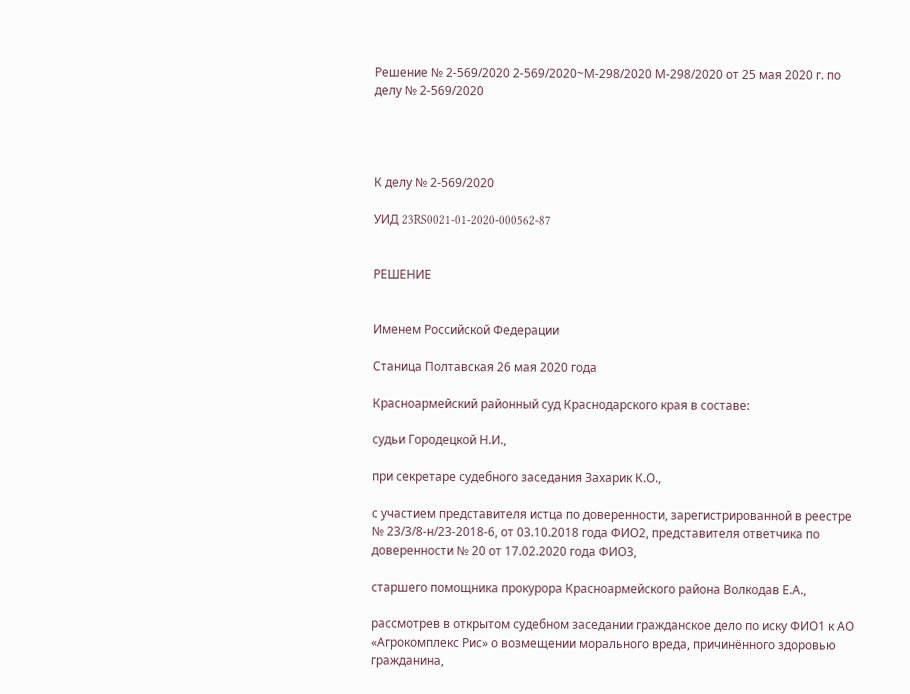Решение № 2-569/2020 2-569/2020~М-298/2020 М-298/2020 от 25 мая 2020 г. по делу № 2-569/2020




К делу № 2-569/2020

УИД 23RS0021-01-2020-000562-87


РЕШЕНИЕ


Именем Российской Федерации

Станица Полтавская 26 мая 2020 года

Красноармейский районный суд Краснодарского края в составе:

судьи Городецкой Н.И.,

при секретаре судебного заседания Захарик К.О.,

с участием представителя истца по доверенности, зарегистрированной в реестре № 23/3/8-н/23-2018-6, от 03.10.2018 года ФИО2, представителя ответчика по доверенности № 20 от 17.02.2020 года ФИО3,

старшего помощника прокурора Красноармейского района Волкодав Е.А.,

рассмотрев в открытом судебном заседании гражданское дело по иску ФИО1 к АО «Агрокомплекс Рис» о возмещении морального вреда, причинённого здоровью гражданина,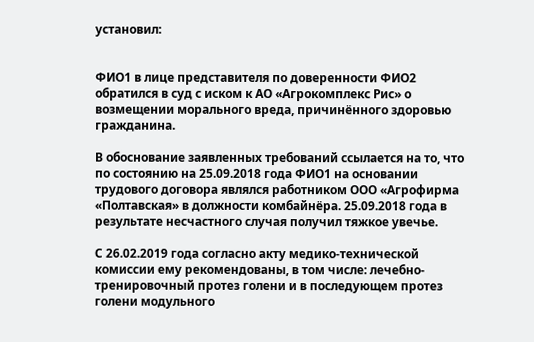установил:


ФИО1 в лице представителя по доверенности ФИО2 обратился в суд с иском к АО «Агрокомплекс Рис» о возмещении морального вреда, причинённого здоровью гражданина.

В обоснование заявленных требований ссылается на то, что по состоянию на 25.09.2018 года ФИО1 на основании трудового договора являлся работником ООО «Агрофирма «Полтавская» в должности комбайнёра. 25.09.2018 года в результате несчастного случая получил тяжкое увечье.

С 26.02.2019 года согласно акту медико-технической комиссии ему рекомендованы, в том числе: лечебно-тренировочный протез голени и в последующем протез голени модульного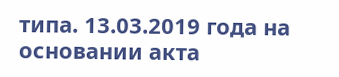типа. 13.03.2019 года на основании акта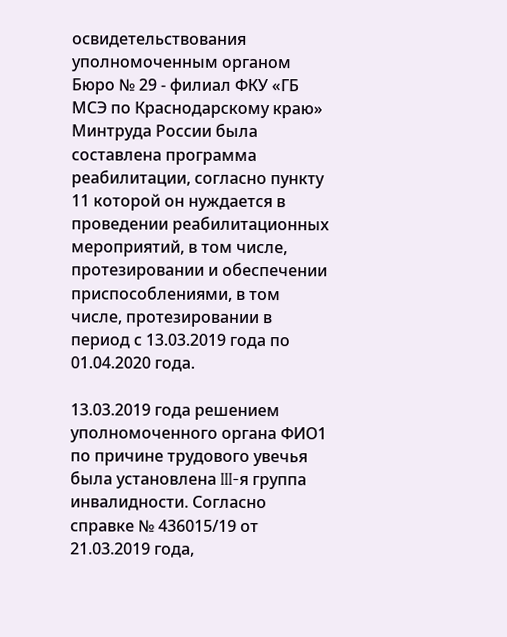освидетельствования уполномоченным органом Бюро № 29 - филиал ФКУ «ГБ МСЭ по Краснодарскому краю» Минтруда России была составлена программа реабилитации, согласно пункту 11 которой он нуждается в проведении реабилитационных мероприятий, в том числе, протезировании и обеспечении приспособлениями, в том числе, протезировании в период с 13.03.2019 года по 01.04.2020 года.

13.03.2019 года решением уполномоченного органа ФИО1 по причине трудового увечья была установлена III-я группа инвалидности. Согласно справке № 436015/19 от 21.03.2019 года,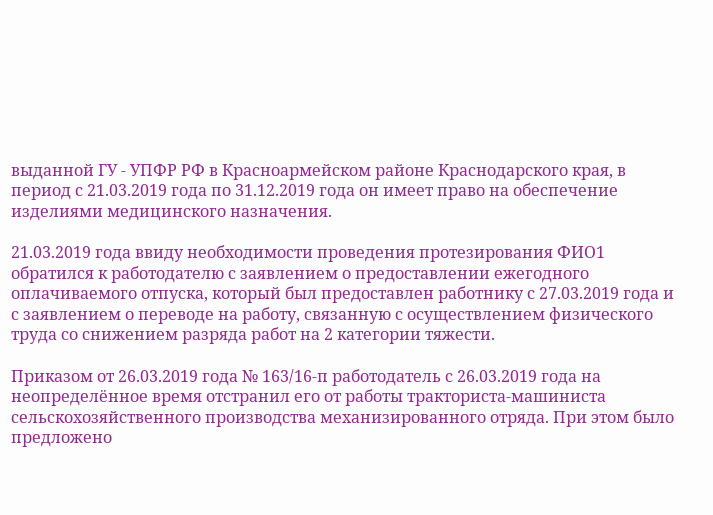выданной ГУ - УПФР РФ в Красноармейском районе Краснодарского края, в период с 21.03.2019 года по 31.12.2019 года он имеет право на обеспечение изделиями медицинского назначения.

21.03.2019 года ввиду необходимости проведения протезирования ФИО1 обратился к работодателю с заявлением о предоставлении ежегодного оплачиваемого отпуска, который был предоставлен работнику с 27.03.2019 года и с заявлением о переводе на работу, связанную с осуществлением физического труда со снижением разряда работ на 2 категории тяжести.

Приказом от 26.03.2019 года № 163/16-п работодатель с 26.03.2019 года на неопределённое время отстранил его от работы тракториста-машиниста сельскохозяйственного производства механизированного отряда. При этом было предложено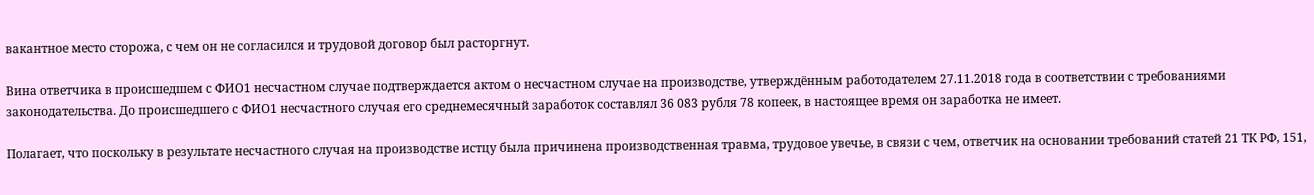вакантное место сторожа, с чем он не согласился и трудовой договор был расторгнут.

Вина ответчика в происшедшем с ФИО1 несчастном случае подтверждается актом о несчастном случае на производстве, утверждённым работодателем 27.11.2018 года в соответствии с требованиями законодательства. До происшедшего с ФИО1 несчастного случая его среднемесячный заработок составлял 36 083 рубля 78 копеек, в настоящее время он заработка не имеет.

Полагает, что поскольку в результате несчастного случая на производстве истцу была причинена производственная травма, трудовое увечье, в связи с чем, ответчик на основании требований статей 21 ТК РФ, 151,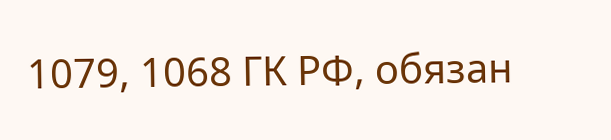1079, 1068 ГК РФ, обязан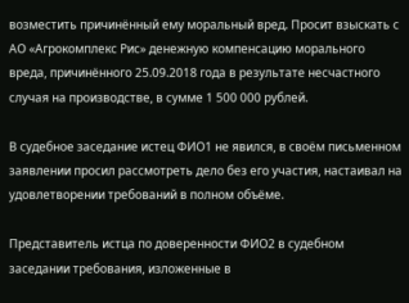возместить причинённый ему моральный вред. Просит взыскать с АО «Агрокомплекс Рис» денежную компенсацию морального вреда, причинённого 25.09.2018 года в результате несчастного случая на производстве, в сумме 1 500 000 рублей.

В судебное заседание истец ФИО1 не явился, в своём письменном заявлении просил рассмотреть дело без его участия, настаивал на удовлетворении требований в полном объёме.

Представитель истца по доверенности ФИО2 в судебном заседании требования, изложенные в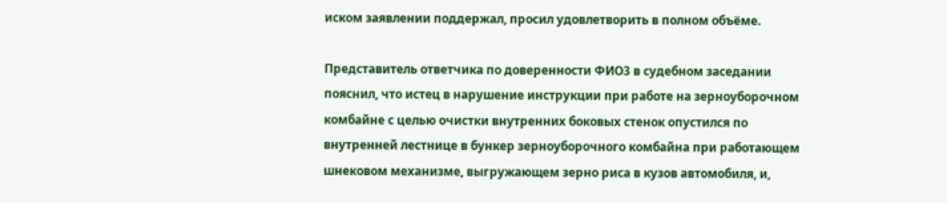иском заявлении поддержал, просил удовлетворить в полном объёме.

Представитель ответчика по доверенности ФИО3 в судебном заседании пояснил, что истец в нарушение инструкции при работе на зерноуборочном комбайне с целью очистки внутренних боковых стенок опустился по внутренней лестнице в бункер зерноуборочного комбайна при работающем шнековом механизме, выгружающем зерно риса в кузов автомобиля, и,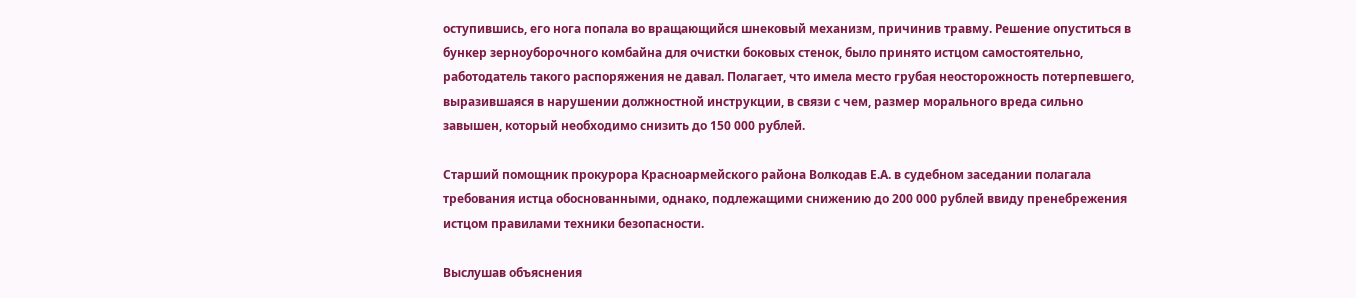оступившись, его нога попала во вращающийся шнековый механизм, причинив травму. Решение опуститься в бункер зерноуборочного комбайна для очистки боковых стенок, было принято истцом самостоятельно, работодатель такого распоряжения не давал. Полагает, что имела место грубая неосторожность потерпевшего, выразившаяся в нарушении должностной инструкции, в связи с чем, размер морального вреда сильно завышен, который необходимо снизить до 150 000 рублей.

Старший помощник прокурора Красноармейского района Волкодав Е.А. в судебном заседании полагала требования истца обоснованными, однако, подлежащими снижению до 200 000 рублей ввиду пренебрежения истцом правилами техники безопасности.

Выслушав объяснения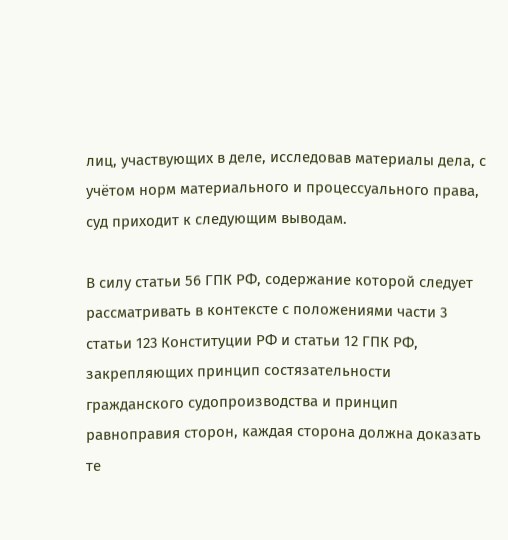лиц, участвующих в деле, исследовав материалы дела, с учётом норм материального и процессуального права, суд приходит к следующим выводам.

В силу статьи 56 ГПК РФ, содержание которой следует рассматривать в контексте с положениями части 3 статьи 123 Конституции РФ и статьи 12 ГПК РФ, закрепляющих принцип состязательности гражданского судопроизводства и принцип равноправия сторон, каждая сторона должна доказать те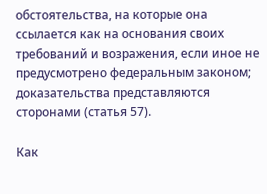обстоятельства, на которые она ссылается как на основания своих требований и возражения, если иное не предусмотрено федеральным законом; доказательства представляются сторонами (статья 57).

Как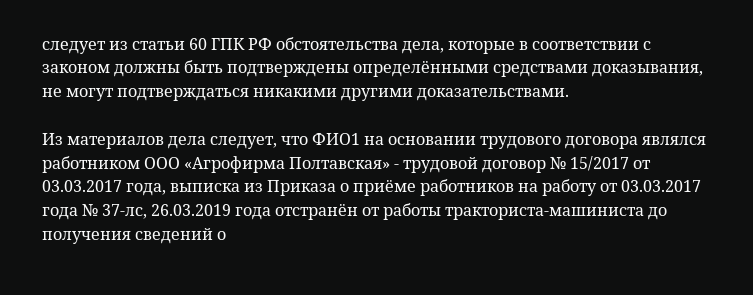следует из статьи 60 ГПК РФ обстоятельства дела, которые в соответствии с законом должны быть подтверждены определёнными средствами доказывания, не могут подтверждаться никакими другими доказательствами.

Из материалов дела следует, что ФИО1 на основании трудового договора являлся работником ООО «Агрофирма Полтавская» - трудовой договор № 15/2017 от 03.03.2017 года, выписка из Приказа о приёме работников на работу от 03.03.2017 года № 37-лс, 26.03.2019 года отстранён от работы тракториста-машиниста до получения сведений о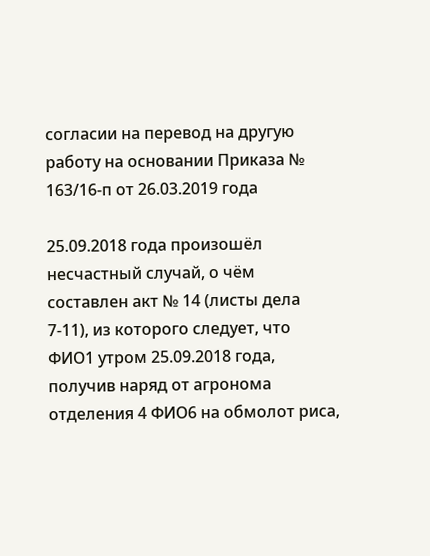согласии на перевод на другую работу на основании Приказа № 163/16-п от 26.03.2019 года

25.09.2018 года произошёл несчастный случай, о чём составлен акт № 14 (листы дела 7-11), из которого следует, что ФИО1 утром 25.09.2018 года, получив наряд от агронома отделения 4 ФИО6 на обмолот риса,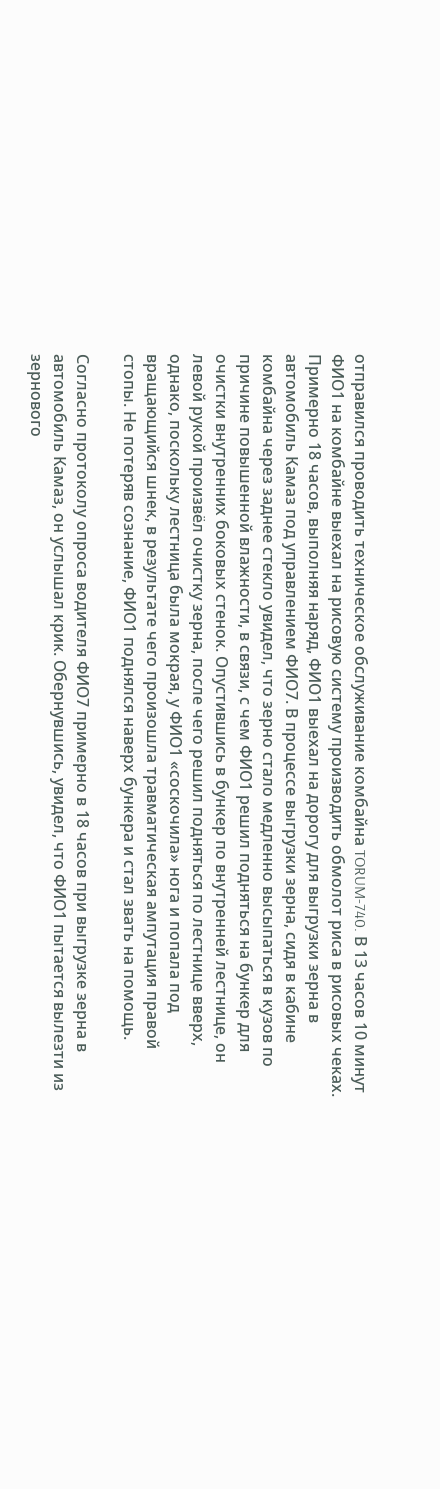отправился проводить техническое обслуживание комбайна TORUM-740. В 13 часов 10 минут ФИО1 на комбайне выехал на рисовую систему производить обмолот риса в рисовых чеках. Примерно 18 часов, выполняя наряд, ФИО1 выехал на дорогу для выгрузки зерна в автомобиль Камаз под управлением ФИО7. В процессе выгрузки зерна, сидя в кабине комбайна через заднее стекло увидел, что зерно стало медленно высыпаться в кузов по причине повышенной влажности, в связи, с чем ФИО1 решил подняться на бункер для очистки внутренних боковых стенок. Опустившись в бункер по внутренней лестнице, он левой рукой произвёл очистку зерна, после чего решил подняться по лестнице вверх, однако, поскольку лестница была мокрая, у ФИО1 «соскочила» нога и попала под вращающийся шнек, в результате чего произошла травматическая ампутация правой стопы. Не потеряв сознание, ФИО1 поднялся наверх бункера и стал звать на помощь.

Согласно протоколу опроса водителя ФИО7 примерно в 18 часов при выгрузке зерна в автомобиль Камаз, он услышал крик. Обернувшись, увидел, что ФИО1 пытается вылезти из зернового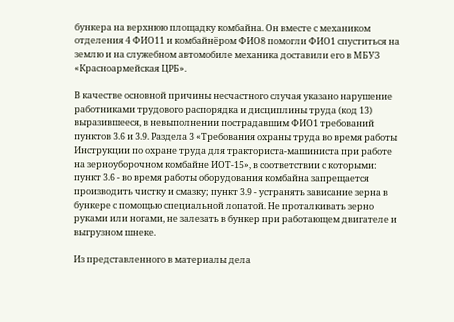бункера на верхнюю площадку комбайна. Он вместе с механиком отделения 4 ФИО11 и комбайнёром ФИО8 помогли ФИО1 спуститься на землю и на служебном автомобиле механика доставили его в МБУЗ «Красноармейская ЦРБ».

В качестве основной причины несчастного случая указано нарушение работниками трудового распорядка и дисциплины труда (код 13) выразившееся, в невыполнении пострадавшим ФИО1 требований пунктов 3.6 и 3.9. Раздела 3 «Требования охраны труда во время работы Инструкции по охране труда для тракториста-машиниста при работе на зерноуборочном комбайне ИОТ-15», в соответствии с которыми: пункт 3.6 - во время работы оборудования комбайна запрещается производить чистку и смазку; пункт 3.9 - устранять зависание зерна в бункере с помощью специальной лопатой. Не проталкивать зерно руками или ногами, не залезать в бункер при работающем двигателе и выгрузном шнеке.

Из представленного в материалы дела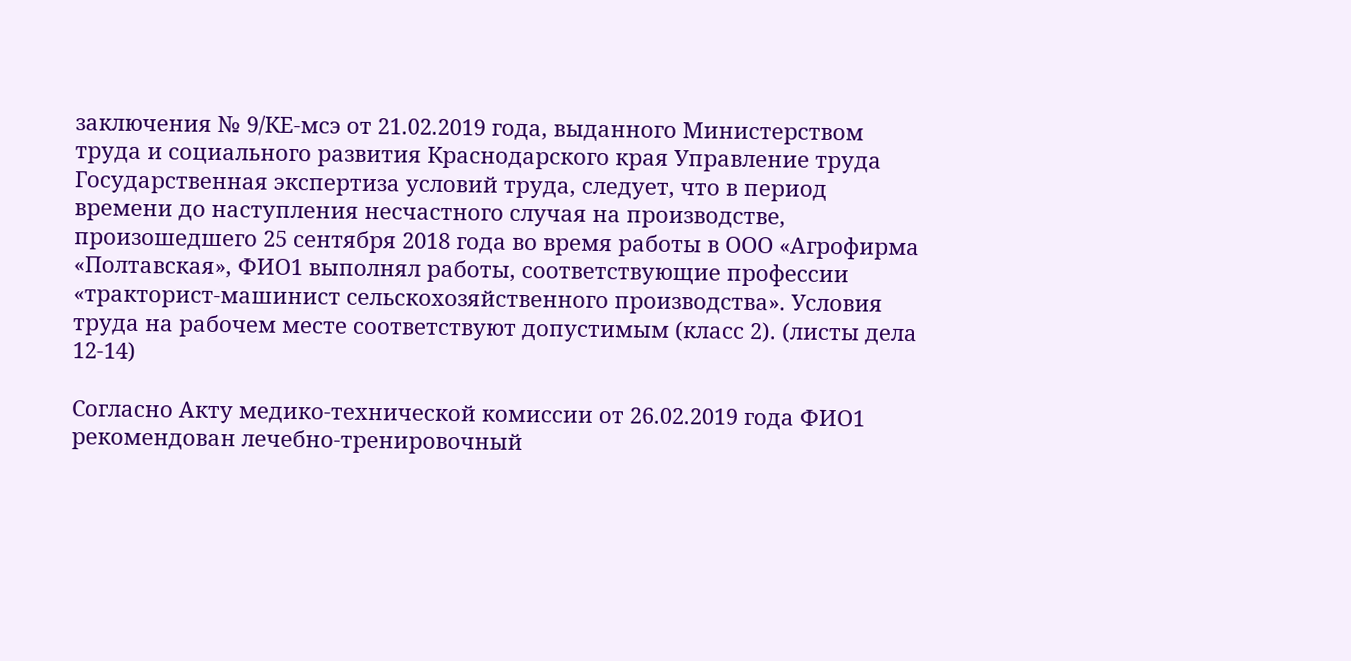заключения № 9/КЕ-мсэ от 21.02.2019 года, выданного Министерством труда и социального развития Краснодарского края Управление труда Государственная экспертиза условий труда, следует, что в период времени до наступления несчастного случая на производстве, произошедшего 25 сентября 2018 года во время работы в ООО «Агрофирма «Полтавская», ФИО1 выполнял работы, соответствующие профессии «тракторист-машинист сельскохозяйственного производства». Условия труда на рабочем месте соответствуют допустимым (класс 2). (листы дела 12-14)

Согласно Акту медико-технической комиссии от 26.02.2019 года ФИО1 рекомендован лечебно-тренировочный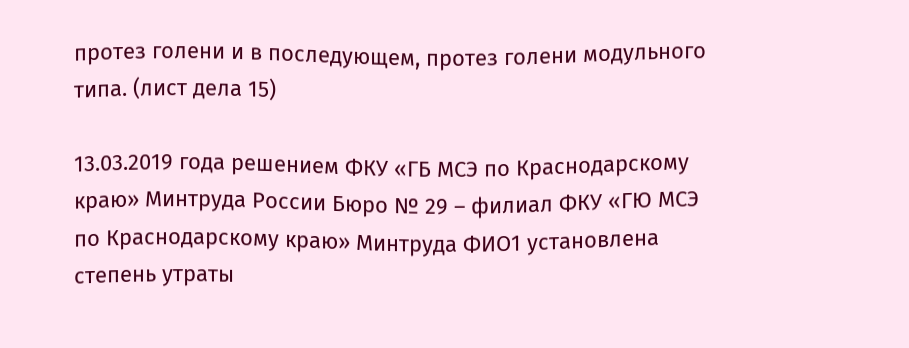протез голени и в последующем, протез голени модульного типа. (лист дела 15)

13.03.2019 года решением ФКУ «ГБ МСЭ по Краснодарскому краю» Минтруда России Бюро № 29 – филиал ФКУ «ГЮ МСЭ по Краснодарскому краю» Минтруда ФИО1 установлена степень утраты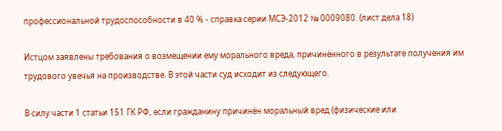профессиональной трудоспособности в 40 % - справка серии МСЭ-2012 № 0009080. (лист дела 18)

Истцом заявлены требования о возмещении ему морального вреда, причинённого в результате получения им трудового увечья на производстве. В этой части суд исходит из следующего.

В силу части 1 статьи 151 ГК РФ, если гражданину причинён моральный вред (физические или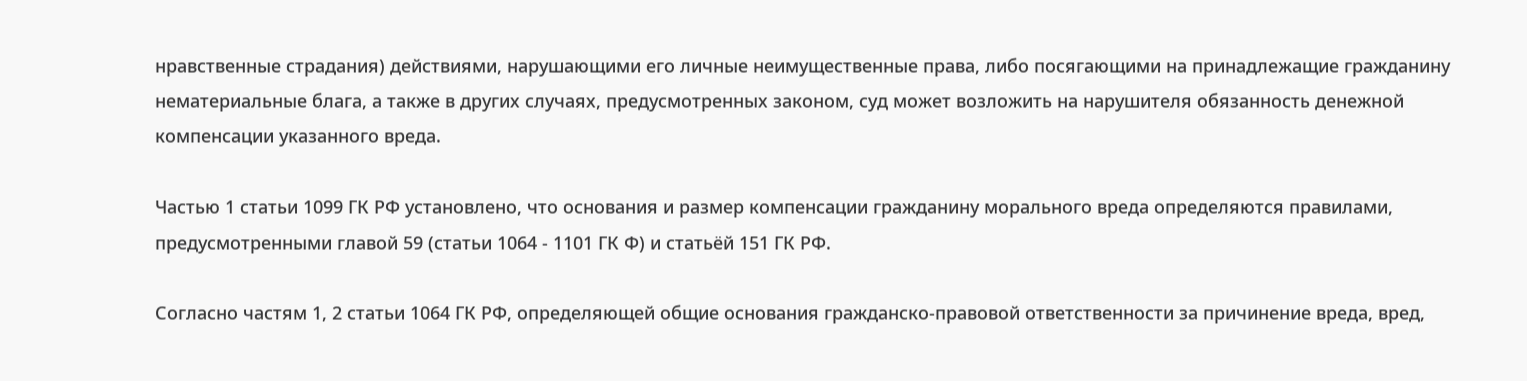нравственные страдания) действиями, нарушающими его личные неимущественные права, либо посягающими на принадлежащие гражданину нематериальные блага, а также в других случаях, предусмотренных законом, суд может возложить на нарушителя обязанность денежной компенсации указанного вреда.

Частью 1 статьи 1099 ГК РФ установлено, что основания и размер компенсации гражданину морального вреда определяются правилами, предусмотренными главой 59 (статьи 1064 - 1101 ГК Ф) и статьёй 151 ГК РФ.

Согласно частям 1, 2 статьи 1064 ГК РФ, определяющей общие основания гражданско-правовой ответственности за причинение вреда, вред,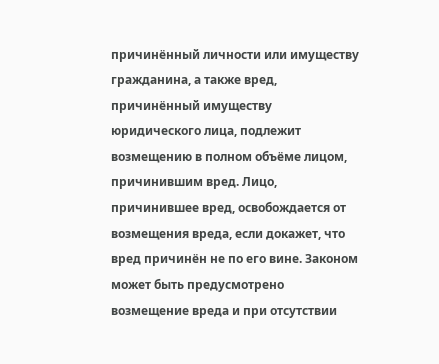причинённый личности или имуществу гражданина, а также вред, причинённый имуществу юридического лица, подлежит возмещению в полном объёме лицом, причинившим вред. Лицо, причинившее вред, освобождается от возмещения вреда, если докажет, что вред причинён не по его вине. Законом может быть предусмотрено возмещение вреда и при отсутствии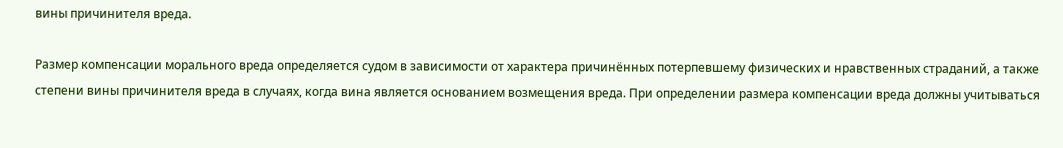вины причинителя вреда.

Размер компенсации морального вреда определяется судом в зависимости от характера причинённых потерпевшему физических и нравственных страданий, а также степени вины причинителя вреда в случаях, когда вина является основанием возмещения вреда. При определении размера компенсации вреда должны учитываться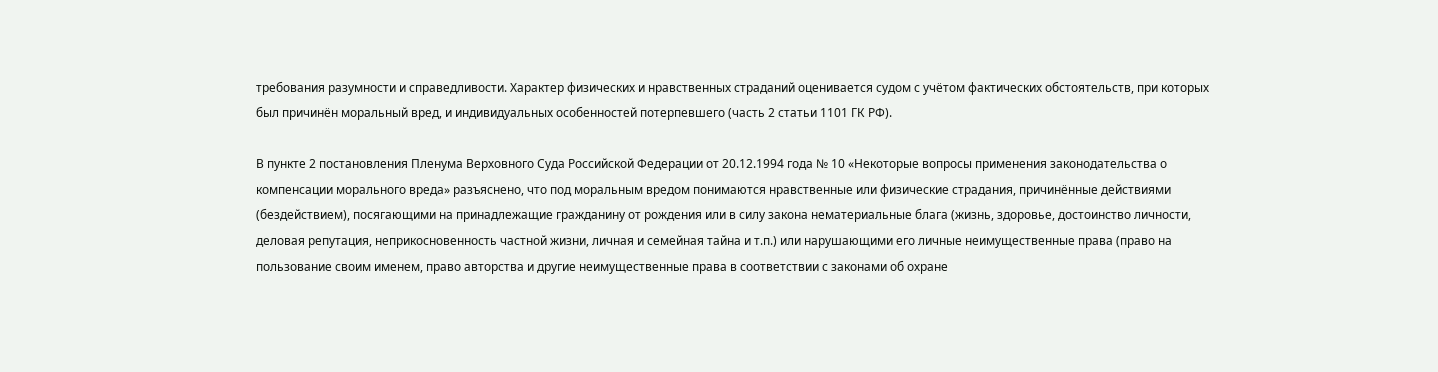требования разумности и справедливости. Характер физических и нравственных страданий оценивается судом с учётом фактических обстоятельств, при которых был причинён моральный вред, и индивидуальных особенностей потерпевшего (часть 2 статьи 1101 ГК РФ).

В пункте 2 постановления Пленума Верховного Суда Российской Федерации от 20.12.1994 года № 10 «Некоторые вопросы применения законодательства о компенсации морального вреда» разъяснено, что под моральным вредом понимаются нравственные или физические страдания, причинённые действиями (бездействием), посягающими на принадлежащие гражданину от рождения или в силу закона нематериальные блага (жизнь, здоровье, достоинство личности, деловая репутация, неприкосновенность частной жизни, личная и семейная тайна и т.п.) или нарушающими его личные неимущественные права (право на пользование своим именем, право авторства и другие неимущественные права в соответствии с законами об охране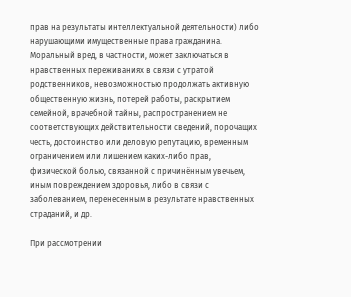прав на результаты интеллектуальной деятельности) либо нарушающими имущественные права гражданина. Моральный вред, в частности, может заключаться в нравственных переживаниях в связи с утратой родственников, невозможностью продолжать активную общественную жизнь, потерей работы, раскрытием семейной, врачебной тайны, распространением не соответствующих действительности сведений, порочащих честь, достоинство или деловую репутацию, временным ограничением или лишением каких-либо прав, физической болью, связанной с причинённым увечьем, иным повреждением здоровья, либо в связи с заболеванием, перенесенным в результате нравственных страданий, и др.

При рассмотрении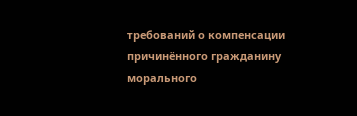требований о компенсации причинённого гражданину морального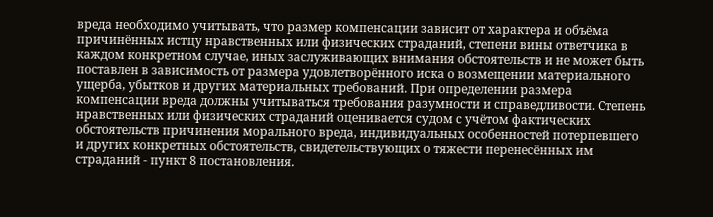вреда необходимо учитывать, что размер компенсации зависит от характера и объёма причинённых истцу нравственных или физических страданий, степени вины ответчика в каждом конкретном случае, иных заслуживающих внимания обстоятельств и не может быть поставлен в зависимость от размера удовлетворённого иска о возмещении материального ущерба, убытков и других материальных требований. При определении размера компенсации вреда должны учитываться требования разумности и справедливости. Степень нравственных или физических страданий оценивается судом с учётом фактических обстоятельств причинения морального вреда, индивидуальных особенностей потерпевшего и других конкретных обстоятельств, свидетельствующих о тяжести перенесённых им страданий - пункт 8 постановления.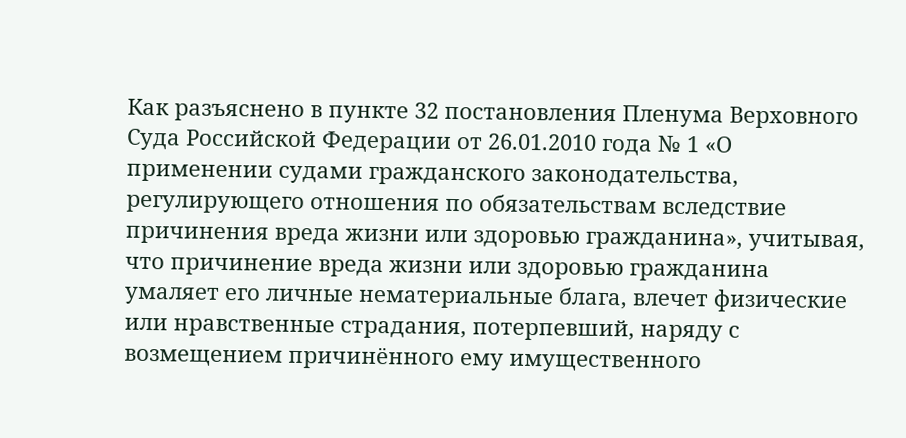Как разъяснено в пункте 32 постановления Пленума Верховного Суда Российской Федерации от 26.01.2010 года № 1 «О применении судами гражданского законодательства, регулирующего отношения по обязательствам вследствие причинения вреда жизни или здоровью гражданина», учитывая, что причинение вреда жизни или здоровью гражданина умаляет его личные нематериальные блага, влечет физические или нравственные страдания, потерпевший, наряду с возмещением причинённого ему имущественного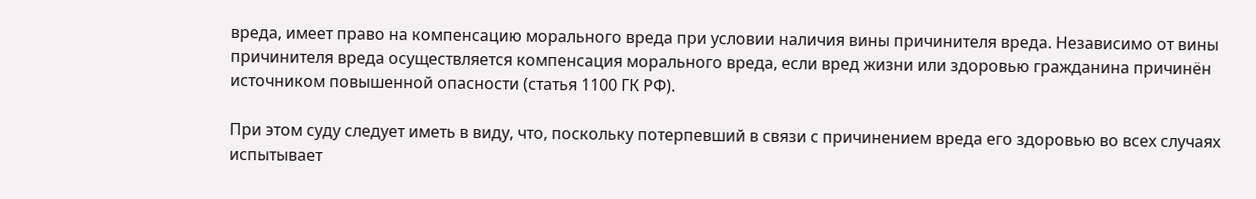вреда, имеет право на компенсацию морального вреда при условии наличия вины причинителя вреда. Независимо от вины причинителя вреда осуществляется компенсация морального вреда, если вред жизни или здоровью гражданина причинён источником повышенной опасности (статья 1100 ГК РФ).

При этом суду следует иметь в виду, что, поскольку потерпевший в связи с причинением вреда его здоровью во всех случаях испытывает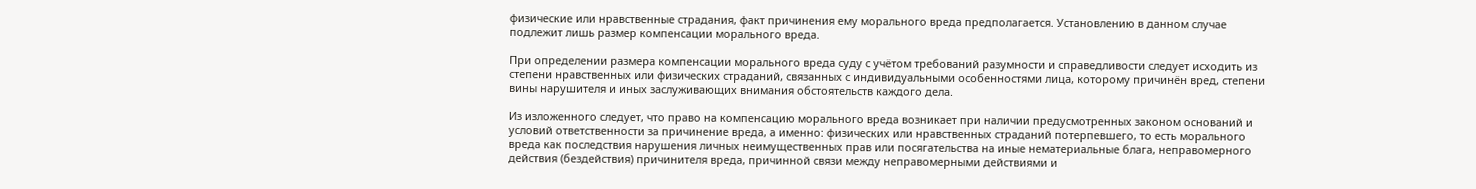физические или нравственные страдания, факт причинения ему морального вреда предполагается. Установлению в данном случае подлежит лишь размер компенсации морального вреда.

При определении размера компенсации морального вреда суду с учётом требований разумности и справедливости следует исходить из степени нравственных или физических страданий, связанных с индивидуальными особенностями лица, которому причинён вред, степени вины нарушителя и иных заслуживающих внимания обстоятельств каждого дела.

Из изложенного следует, что право на компенсацию морального вреда возникает при наличии предусмотренных законом оснований и условий ответственности за причинение вреда, а именно: физических или нравственных страданий потерпевшего, то есть морального вреда как последствия нарушения личных неимущественных прав или посягательства на иные нематериальные блага, неправомерного действия (бездействия) причинителя вреда, причинной связи между неправомерными действиями и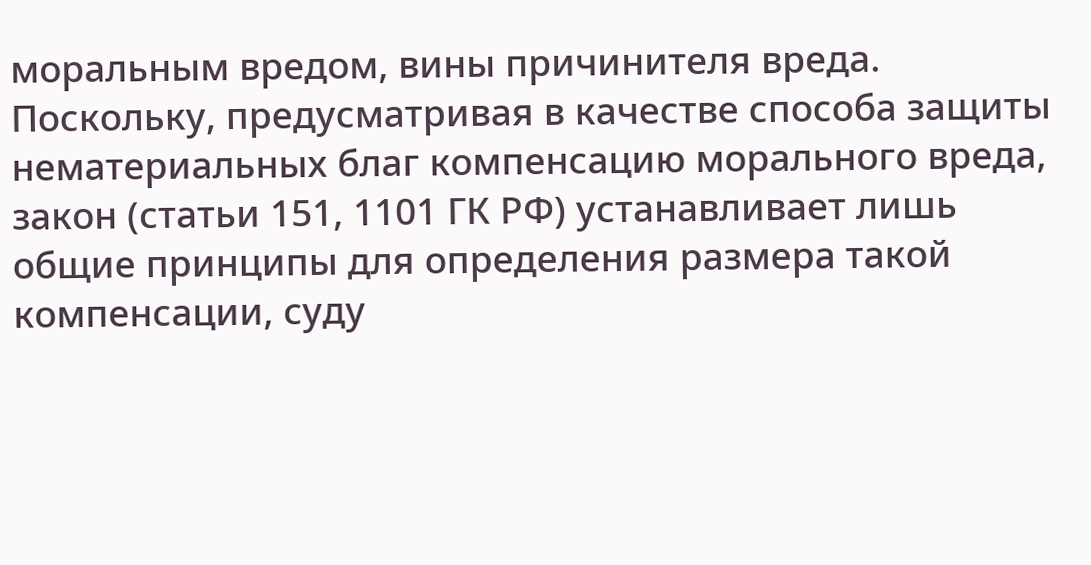моральным вредом, вины причинителя вреда. Поскольку, предусматривая в качестве способа защиты нематериальных благ компенсацию морального вреда, закон (статьи 151, 1101 ГК РФ) устанавливает лишь общие принципы для определения размера такой компенсации, суду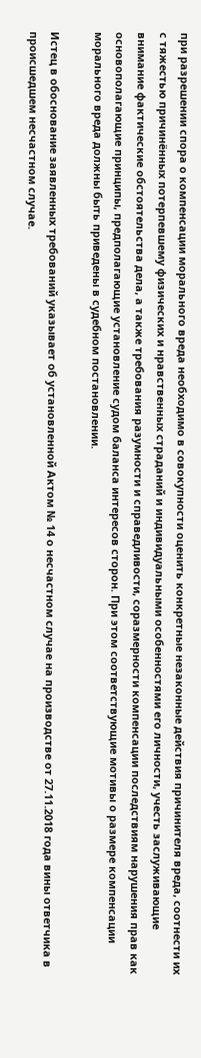при разрешении спора о компенсации морального вреда необходимо в совокупности оценить конкретные незаконные действия причинителя вреда, соотнести их с тяжестью причинённых потерпевшему физических и нравственных страданий и индивидуальными особенностями его личности, учесть заслуживающие внимание фактические обстоятельства дела, а также требования разумности и справедливости, соразмерности компенсации последствиям нарушения прав как основополагающие принципы, предполагающие установление судом баланса интересов сторон. При этом соответствующие мотивы о размере компенсации морального вреда должны быть приведены в судебном постановлении.

Истец в обоснование заявленных требований указывает об установленной Актом № 14 о несчастном случае на производстве от 27.11.2018 года вины ответчика в происшедшем несчастном случае.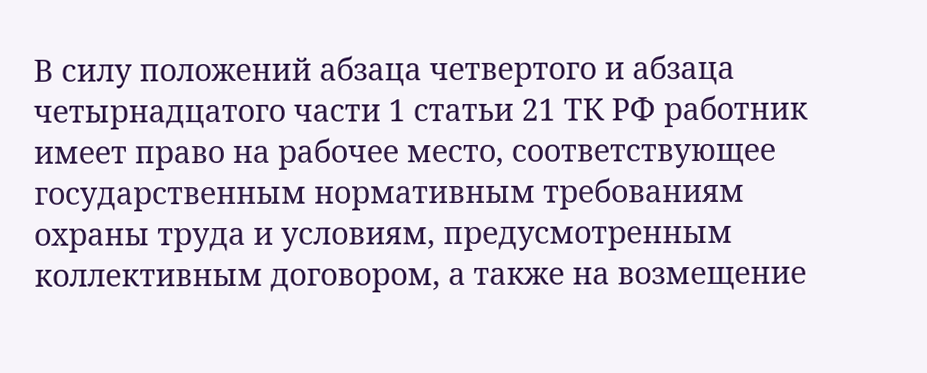В силу положений абзаца четвертого и абзаца четырнадцатого части 1 статьи 21 ТК РФ работник имеет право на рабочее место, соответствующее государственным нормативным требованиям охраны труда и условиям, предусмотренным коллективным договором, а также на возмещение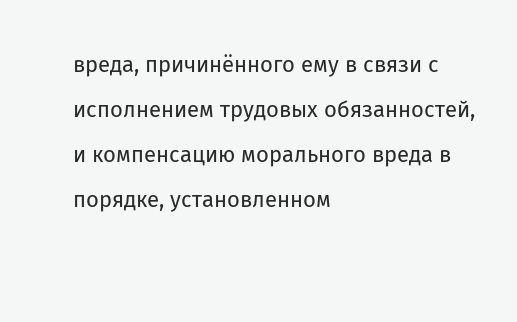вреда, причинённого ему в связи с исполнением трудовых обязанностей, и компенсацию морального вреда в порядке, установленном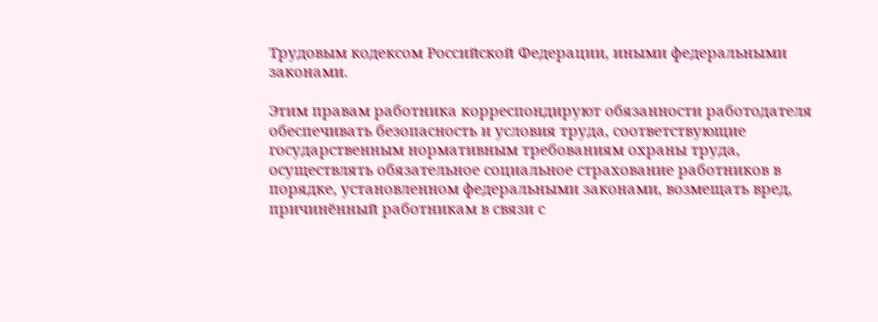Трудовым кодексом Российской Федерации, иными федеральными законами.

Этим правам работника корреспондируют обязанности работодателя обеспечивать безопасность и условия труда, соответствующие государственным нормативным требованиям охраны труда, осуществлять обязательное социальное страхование работников в порядке, установленном федеральными законами, возмещать вред, причинённый работникам в связи с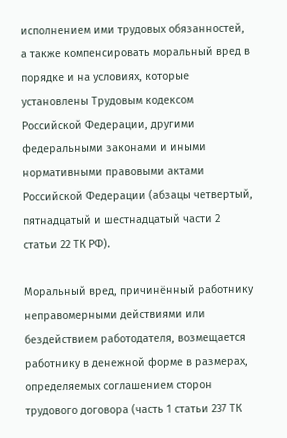исполнением ими трудовых обязанностей, а также компенсировать моральный вред в порядке и на условиях, которые установлены Трудовым кодексом Российской Федерации, другими федеральными законами и иными нормативными правовыми актами Российской Федерации (абзацы четвертый, пятнадцатый и шестнадцатый части 2 статьи 22 ТК РФ).

Моральный вред, причинённый работнику неправомерными действиями или бездействием работодателя, возмещается работнику в денежной форме в размерах, определяемых соглашением сторон трудового договора (часть 1 статьи 237 ТК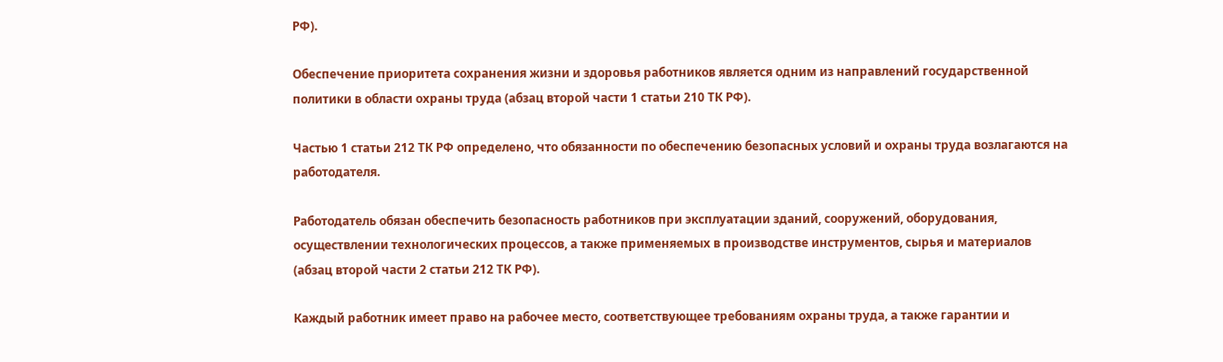РФ).

Обеспечение приоритета сохранения жизни и здоровья работников является одним из направлений государственной политики в области охраны труда (абзац второй части 1 статьи 210 ТК РФ).

Частью 1 статьи 212 ТК РФ определено, что обязанности по обеспечению безопасных условий и охраны труда возлагаются на работодателя.

Работодатель обязан обеспечить безопасность работников при эксплуатации зданий, сооружений, оборудования, осуществлении технологических процессов, а также применяемых в производстве инструментов, сырья и материалов (абзац второй части 2 статьи 212 ТК РФ).

Каждый работник имеет право на рабочее место, соответствующее требованиям охраны труда, а также гарантии и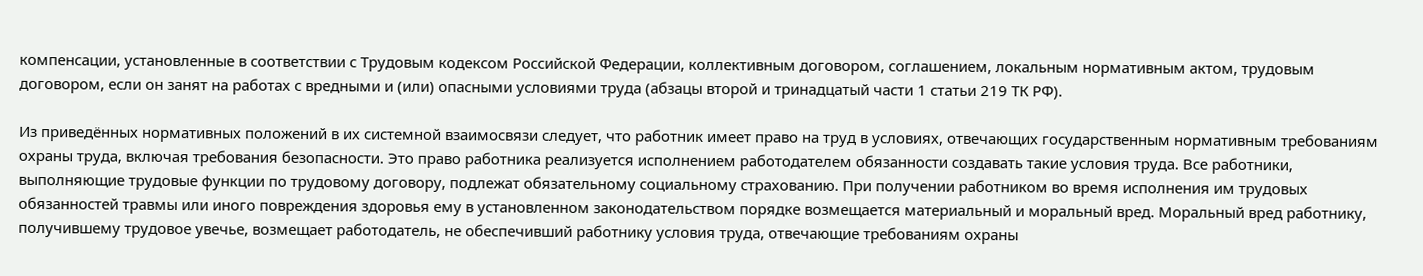компенсации, установленные в соответствии с Трудовым кодексом Российской Федерации, коллективным договором, соглашением, локальным нормативным актом, трудовым договором, если он занят на работах с вредными и (или) опасными условиями труда (абзацы второй и тринадцатый части 1 статьи 219 ТК РФ).

Из приведённых нормативных положений в их системной взаимосвязи следует, что работник имеет право на труд в условиях, отвечающих государственным нормативным требованиям охраны труда, включая требования безопасности. Это право работника реализуется исполнением работодателем обязанности создавать такие условия труда. Все работники, выполняющие трудовые функции по трудовому договору, подлежат обязательному социальному страхованию. При получении работником во время исполнения им трудовых обязанностей травмы или иного повреждения здоровья ему в установленном законодательством порядке возмещается материальный и моральный вред. Моральный вред работнику, получившему трудовое увечье, возмещает работодатель, не обеспечивший работнику условия труда, отвечающие требованиям охраны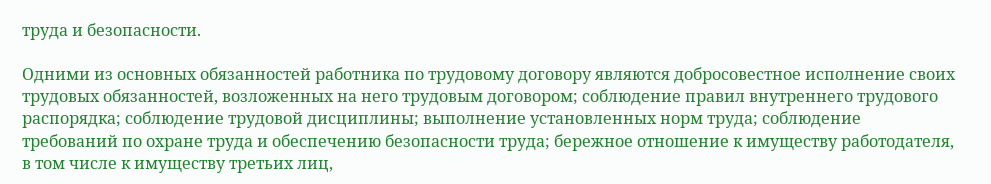труда и безопасности.

Одними из основных обязанностей работника по трудовому договору являются добросовестное исполнение своих трудовых обязанностей, возложенных на него трудовым договором; соблюдение правил внутреннего трудового распорядка; соблюдение трудовой дисциплины; выполнение установленных норм труда; соблюдение требований по охране труда и обеспечению безопасности труда; бережное отношение к имуществу работодателя, в том числе к имуществу третьих лиц,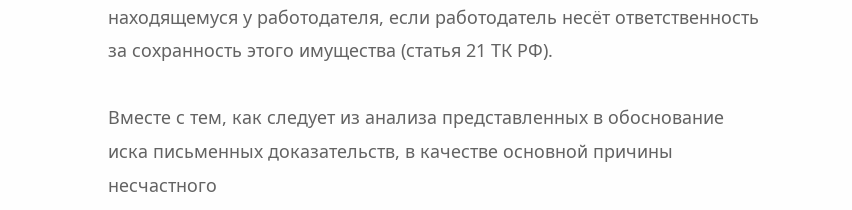находящемуся у работодателя, если работодатель несёт ответственность за сохранность этого имущества (статья 21 ТК РФ).

Вместе с тем, как следует из анализа представленных в обоснование иска письменных доказательств, в качестве основной причины несчастного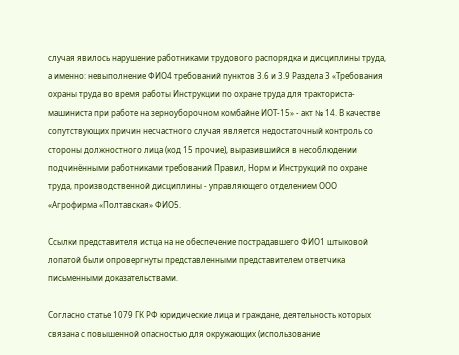случая явилось нарушение работниками трудового распорядка и дисциплины труда, а именно: невыполнение ФИО4 требований пунктов 3.6 и 3.9 Раздела 3 «Требования охраны труда во время работы Инструкции по охране труда для тракториста-машиниста при работе на зерноуборочном комбайне ИОТ-15» - акт № 14. В качестве сопутствующих причин несчастного случая является недостаточный контроль со стороны должностного лица (код 15 прочие), выразившийся в несоблюдении подчинёнными работниками требований Правил, Норм и Инструкций по охране труда, производственной дисциплины - управляющего отделением ООО «Агрофирма «Полтавская» ФИО5.

Ссылки представителя истца на не обеспечение пострадавшего ФИО1 штыковой лопатой были опровергнуты представленными представителем ответчика письменными доказательствами.

Согласно статье 1079 ГК РФ юридические лица и граждане, деятельность которых связана с повышенной опасностью для окружающих (использование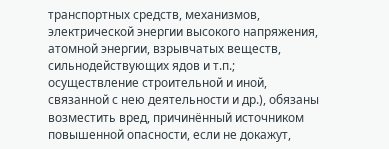транспортных средств, механизмов, электрической энергии высокого напряжения, атомной энергии, взрывчатых веществ, сильнодействующих ядов и т.п.; осуществление строительной и иной, связанной с нею деятельности и др.), обязаны возместить вред, причинённый источником повышенной опасности, если не докажут,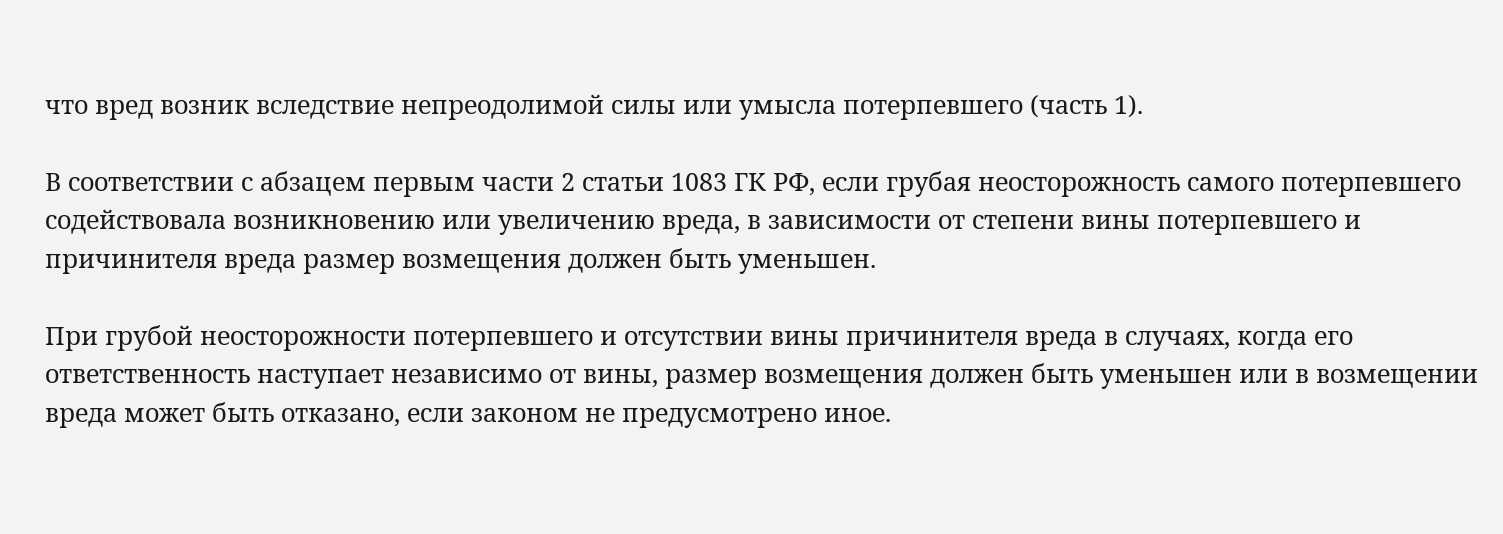что вред возник вследствие непреодолимой силы или умысла потерпевшего (часть 1).

В соответствии с абзацем первым части 2 статьи 1083 ГК РФ, если грубая неосторожность самого потерпевшего содействовала возникновению или увеличению вреда, в зависимости от степени вины потерпевшего и причинителя вреда размер возмещения должен быть уменьшен.

При грубой неосторожности потерпевшего и отсутствии вины причинителя вреда в случаях, когда его ответственность наступает независимо от вины, размер возмещения должен быть уменьшен или в возмещении вреда может быть отказано, если законом не предусмотрено иное.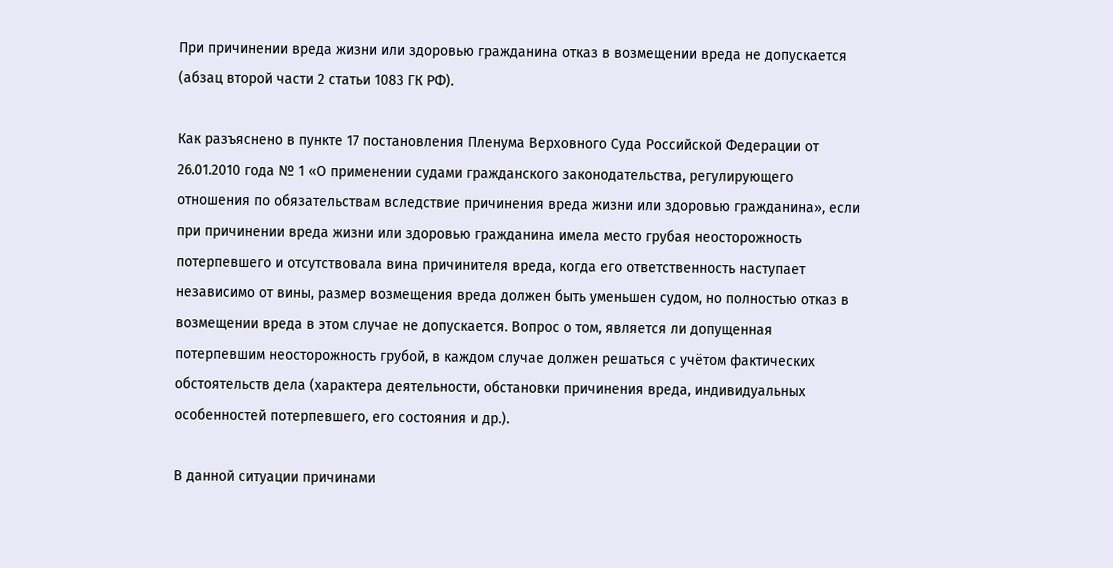При причинении вреда жизни или здоровью гражданина отказ в возмещении вреда не допускается (абзац второй части 2 статьи 1083 ГК РФ).

Как разъяснено в пункте 17 постановления Пленума Верховного Суда Российской Федерации от 26.01.2010 года № 1 «О применении судами гражданского законодательства, регулирующего отношения по обязательствам вследствие причинения вреда жизни или здоровью гражданина», если при причинении вреда жизни или здоровью гражданина имела место грубая неосторожность потерпевшего и отсутствовала вина причинителя вреда, когда его ответственность наступает независимо от вины, размер возмещения вреда должен быть уменьшен судом, но полностью отказ в возмещении вреда в этом случае не допускается. Вопрос о том, является ли допущенная потерпевшим неосторожность грубой, в каждом случае должен решаться с учётом фактических обстоятельств дела (характера деятельности, обстановки причинения вреда, индивидуальных особенностей потерпевшего, его состояния и др.).

В данной ситуации причинами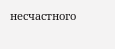несчастного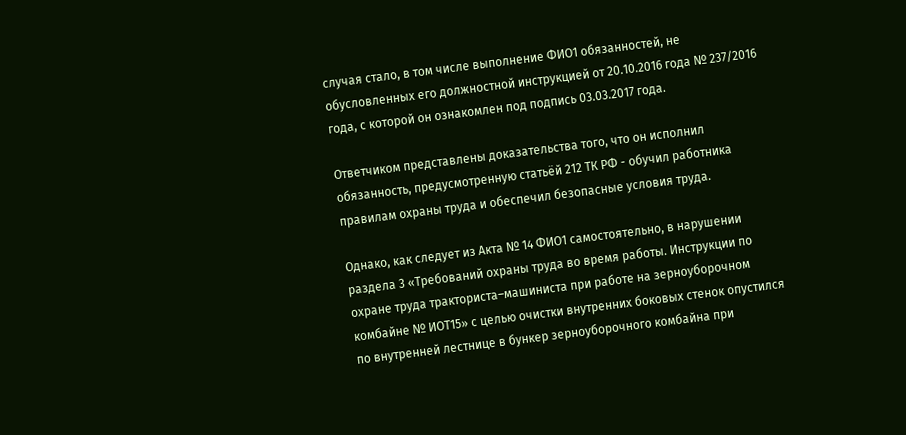случая стало, в том числе выполнение ФИО1 обязанностей, не обусловленных его должностной инструкцией от 20.10.2016 года № 237/2016 года, с которой он ознакомлен под подпись 03.03.2017 года.

Ответчиком представлены доказательства того, что он исполнил обязанность, предусмотренную статьёй 212 ТК РФ - обучил работника правилам охраны труда и обеспечил безопасные условия труда.

Однако, как следует из Акта № 14 ФИО1 самостоятельно, в нарушении раздела 3 «Требований охраны труда во время работы. Инструкции по охране труда тракториста–машиниста при работе на зерноуборочном комбайне № ИОТ15» с целью очистки внутренних боковых стенок опустился по внутренней лестнице в бункер зерноуборочного комбайна при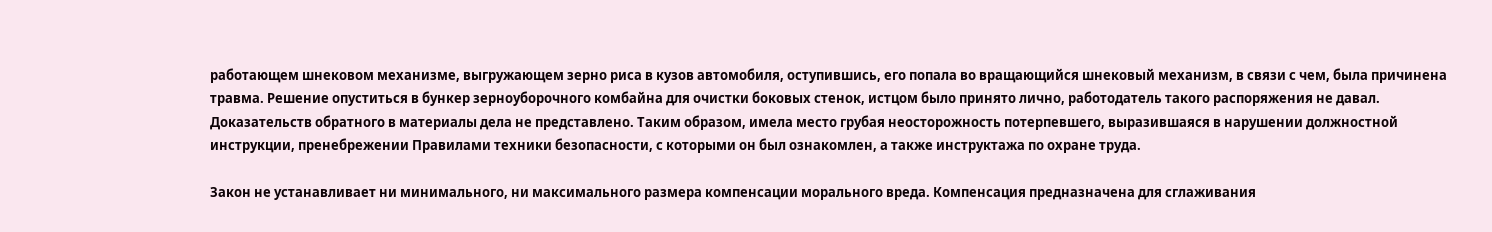работающем шнековом механизме, выгружающем зерно риса в кузов автомобиля, оступившись, его попала во вращающийся шнековый механизм, в связи с чем, была причинена травма. Решение опуститься в бункер зерноуборочного комбайна для очистки боковых стенок, истцом было принято лично, работодатель такого распоряжения не давал. Доказательств обратного в материалы дела не представлено. Таким образом, имела место грубая неосторожность потерпевшего, выразившаяся в нарушении должностной инструкции, пренебрежении Правилами техники безопасности, с которыми он был ознакомлен, а также инструктажа по охране труда.

Закон не устанавливает ни минимального, ни максимального размера компенсации морального вреда. Компенсация предназначена для сглаживания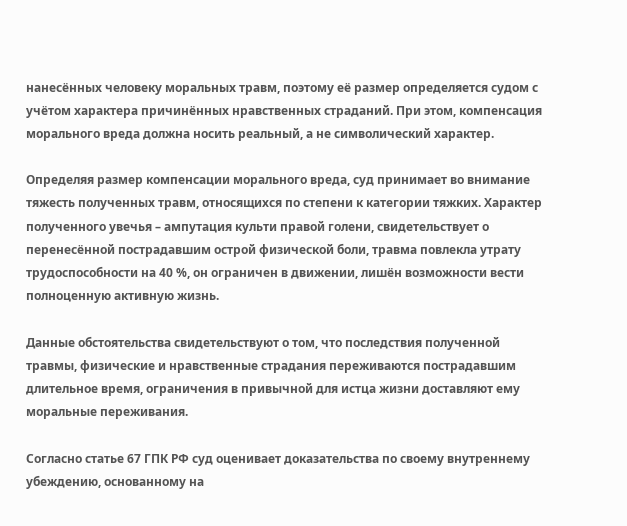нанесённых человеку моральных травм, поэтому её размер определяется судом с учётом характера причинённых нравственных страданий. При этом, компенсация морального вреда должна носить реальный, а не символический характер.

Определяя размер компенсации морального вреда, суд принимает во внимание тяжесть полученных травм, относящихся по степени к категории тяжких. Характер полученного увечья – ампутация культи правой голени, свидетельствует о перенесённой пострадавшим острой физической боли, травма повлекла утрату трудоспособности на 40 %, он ограничен в движении, лишён возможности вести полноценную активную жизнь.

Данные обстоятельства свидетельствуют о том, что последствия полученной травмы, физические и нравственные страдания переживаются пострадавшим длительное время, ограничения в привычной для истца жизни доставляют ему моральные переживания.

Согласно статье 67 ГПК РФ суд оценивает доказательства по своему внутреннему убеждению, основанному на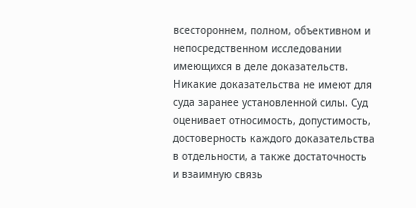всестороннем, полном, объективном и непосредственном исследовании имеющихся в деле доказательств. Никакие доказательства не имеют для суда заранее установленной силы. Суд оценивает относимость, допустимость, достоверность каждого доказательства в отдельности, а также достаточность и взаимную связь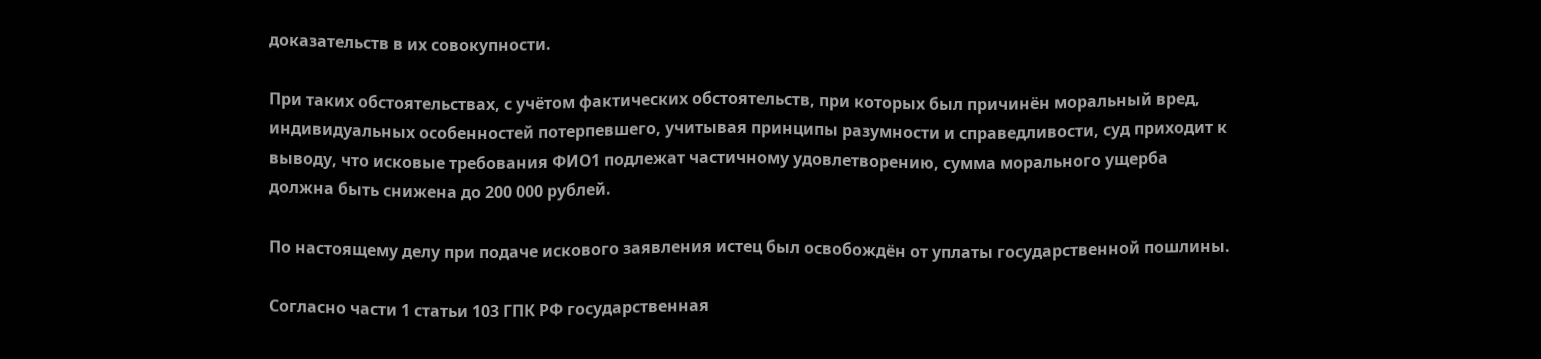доказательств в их совокупности.

При таких обстоятельствах, с учётом фактических обстоятельств, при которых был причинён моральный вред, индивидуальных особенностей потерпевшего, учитывая принципы разумности и справедливости, суд приходит к выводу, что исковые требования ФИО1 подлежат частичному удовлетворению, сумма морального ущерба должна быть снижена до 200 000 рублей.

По настоящему делу при подаче искового заявления истец был освобождён от уплаты государственной пошлины.

Согласно части 1 статьи 103 ГПК РФ государственная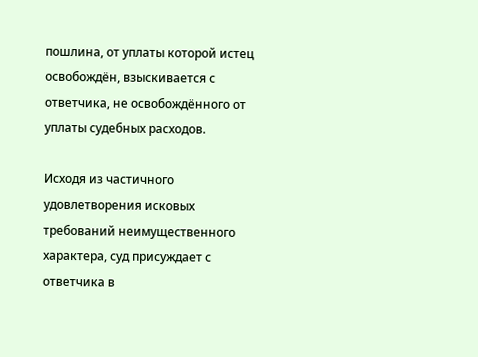пошлина, от уплаты которой истец освобождён, взыскивается с ответчика, не освобождённого от уплаты судебных расходов.

Исходя из частичного удовлетворения исковых требований неимущественного характера, суд присуждает с ответчика в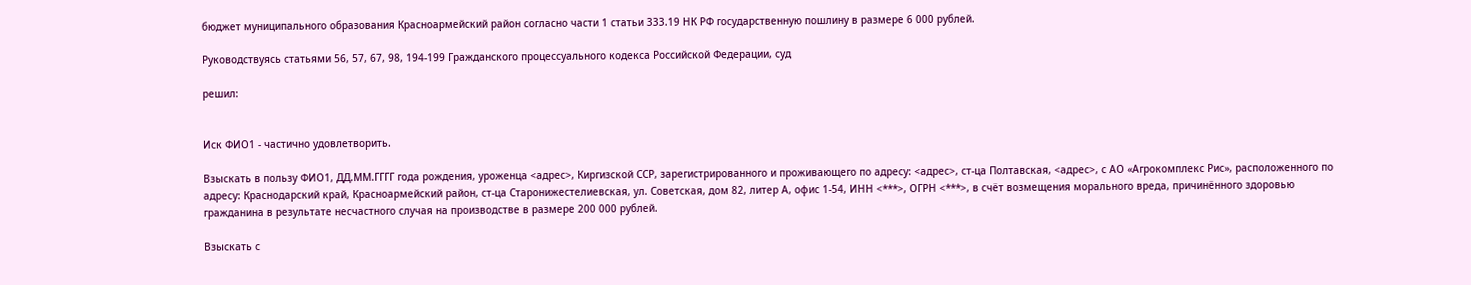бюджет муниципального образования Красноармейский район согласно части 1 статьи 333.19 НК РФ государственную пошлину в размере 6 000 рублей.

Руководствуясь статьями 56, 57, 67, 98, 194-199 Гражданского процессуального кодекса Российской Федерации, суд

решил:


Иск ФИО1 - частично удовлетворить.

Взыскать в пользу ФИО1, ДД.ММ.ГГГГ года рождения, уроженца <адрес>, Киргизской ССР, зарегистрированного и проживающего по адресу: <адрес>, ст-ца Полтавская, <адрес>, с АО «Агрокомплекс Рис», расположенного по адресу: Краснодарский край, Красноармейский район, ст-ца Старонижестелиевская, ул. Советская, дом 82, литер А, офис 1-54, ИНН <***>, ОГРН <***>, в счёт возмещения морального вреда, причинённого здоровью гражданина в результате несчастного случая на производстве в размере 200 000 рублей.

Взыскать с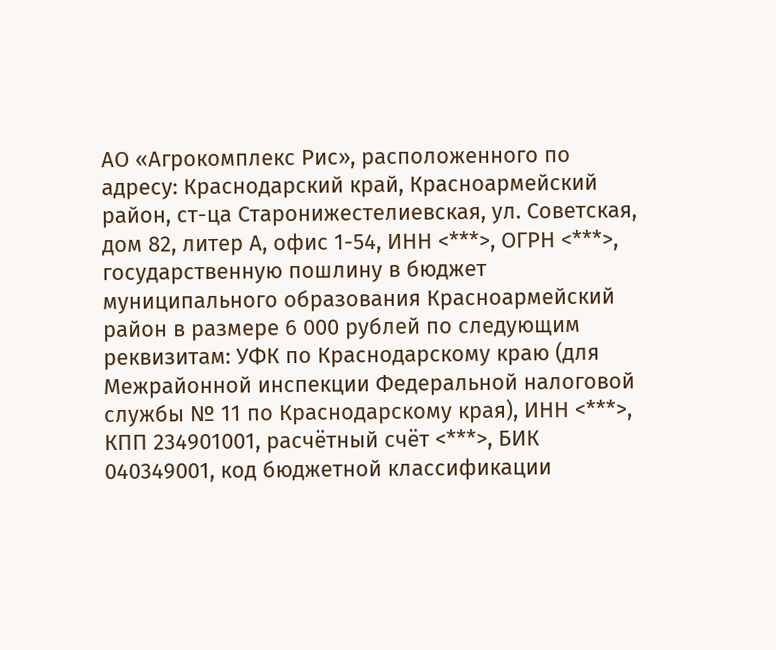АО «Агрокомплекс Рис», расположенного по адресу: Краснодарский край, Красноармейский район, ст-ца Старонижестелиевская, ул. Советская, дом 82, литер А, офис 1-54, ИНН <***>, ОГРН <***>, государственную пошлину в бюджет муниципального образования Красноармейский район в размере 6 000 рублей по следующим реквизитам: УФК по Краснодарскому краю (для Межрайонной инспекции Федеральной налоговой службы № 11 по Краснодарскому края), ИНН <***>, КПП 234901001, расчётный счёт <***>, БИК 040349001, код бюджетной классификации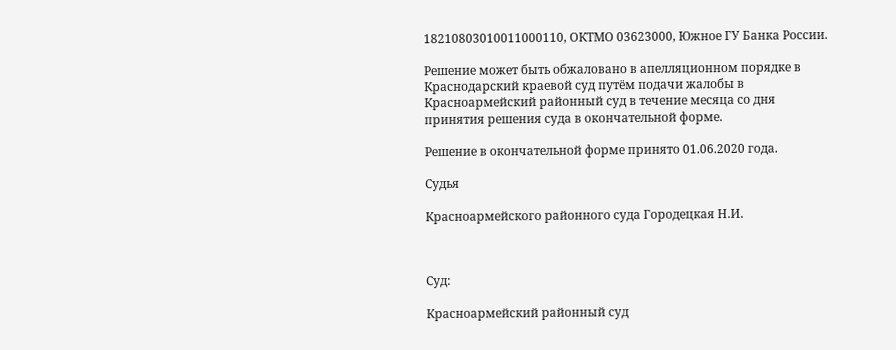18210803010011000110, ОКТМО 03623000, Южное ГУ Банка России.

Решение может быть обжаловано в апелляционном порядке в Краснодарский краевой суд путём подачи жалобы в Красноармейский районный суд в течение месяца со дня принятия решения суда в окончательной форме.

Решение в окончательной форме принято 01.06.2020 года.

Судья

Красноармейского районного суда Городецкая Н.И.



Суд:

Красноармейский районный суд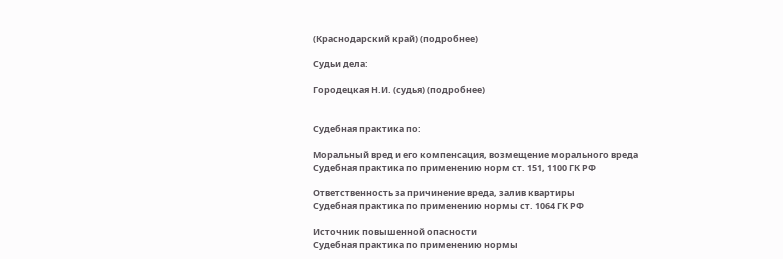(Краснодарский край) (подробнее)

Судьи дела:

Городецкая Н.И. (судья) (подробнее)


Судебная практика по:

Моральный вред и его компенсация, возмещение морального вреда
Судебная практика по применению норм ст. 151, 1100 ГК РФ

Ответственность за причинение вреда, залив квартиры
Судебная практика по применению нормы ст. 1064 ГК РФ

Источник повышенной опасности
Судебная практика по применению нормы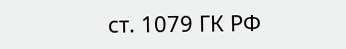ст. 1079 ГК РФ